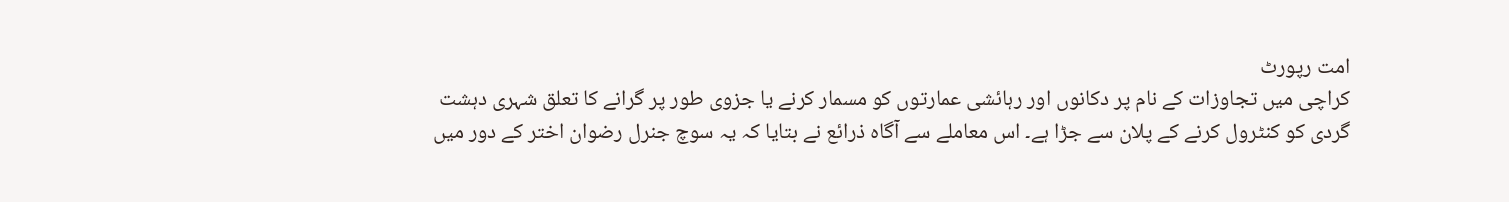امت رپورٹ
کراچی میں تجاوزات کے نام پر دکانوں اور رہائشی عمارتوں کو مسمار کرنے یا جزوی طور پر گرانے کا تعلق شہری دہشت گردی کو کنٹرول کرنے کے پلان سے جڑا ہے۔ اس معاملے سے آگاہ ذرائع نے بتایا کہ یہ سوچ جنرل رضوان اختر کے دور میں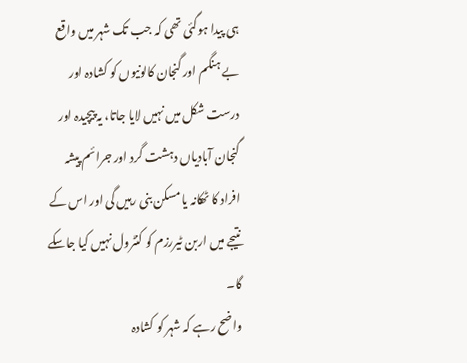ہی پیدا ہوگئی تھی کہ جب تک شہر میں واقع بے ہنگم اور گنجان کالونیوں کو کشادہ اور درست شکل میں نہیں لایا جاتا، یہ پیچیدہ اور گنجان آبادیاں دہشت گرد اور جرائم پیشہ افراد کا ٹھکانہ یا مسکن بنی رہیں گی اور اس کے نتیجے میں اربن ٹیررزم کو کنٹرول نہیں کیا جاسکے گا۔
واضح رہے کہ شہر کو کشادہ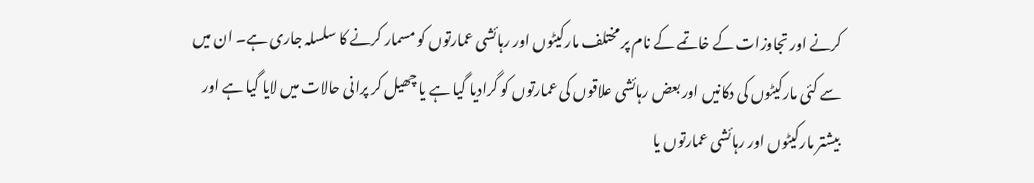کرنے اور تجاوزات کے خاتمے کے نام پر مختلف مارکیٹوں اور رہائشی عمارتوں کو مسمار کرنے کا سلسلہ جاری ہے۔ ان میں سے کئی مارکیٹوں کی دکانیں اور بعض رہائشی علاقوں کی عمارتوں کو گرادیا گیا ہے یا چھیل کر پرانی حالات میں لایا گیا ہے اور بیشتر مارکیٹوں اور رہائشی عمارتوں یا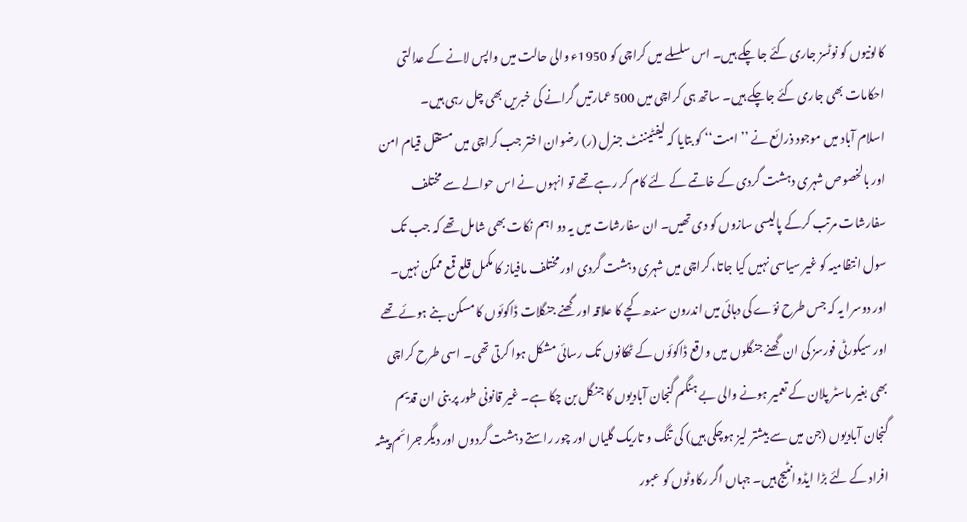کالونیوں کو نوٹسز جاری کئے جا چکے ہیں۔ اس سلسلے میں کراچی کو 1950ء والی حالت میں واپس لانے کے عدالتی احکامات بھی جاری کئے جاچکے ہیں۔ ساتھ ہی کراچی میں 500 عمارتیں گرانے کی خبریں بھی چل رہی ہیں۔
اسلام آباد میں موجود ذرائع نے ’’امت‘‘ کو بتایا کہ لیفٹیننٹ جنرل (ر) رضوان اختر جب کراچی میں مستقل قیام امن اور بالخصوص شہری دہشت گردی کے خاتمے کے لئے کام کر رہے تھے تو انہوں نے اس حوالے سے مختلف سفارشات مرتب کرکے پالیسی سازوں کو دی تھیں۔ ان سفارشات میں یہ دو اہم نکات بھی شامل تھے کہ جب تک سول انتظامیہ کو غیر سیاسی نہیں کیا جاتا، کراچی میں شہری دہشت گردی اور مختلف مافیاز کا مکمل قلع قمع ممکن نہیں۔ اور دوسرا یہ کہ جس طرح نوّے کی دہائی میں اندرون سندھ کچے کا علاقہ اور گھنے جنگلات ڈاکوئوں کا مسکن بنے ہوئے تھے اور سیکورٹی فورسز کی ان گھنے جنگلوں میں واقع ڈاکوئوں کے ٹھکانوں تک رسائی مشکل ہوا کرتی تھی۔ اسی طرح کراچی بھی بغیر ماسٹر پلان کے تعمیر ہونے والی بے ہنگم گنجان آبادیوں کا جنگل بن چکا ہے۔ غیر قانونی طور پر بنی ان قدیم گنجان آبادیوں (جن میں سے بیشتر لیز ہوچکی ہیں) کی تنگ و تاریک گلیاں اور چور راستے دہشت گردوں اور دیگر جرائم پیشہ افراد کے لئے بڑا ایڈوانٹیج ہیں۔ جہاں اگر رکاوٹوں کو عبور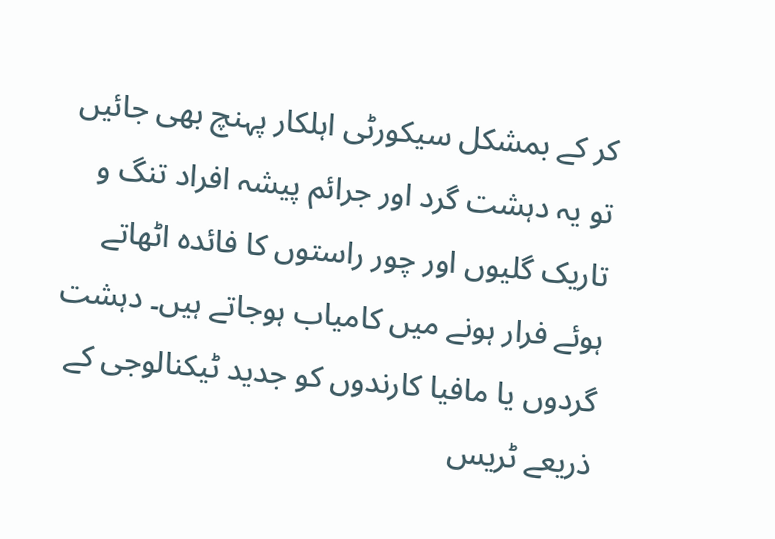کر کے بمشکل سیکورٹی اہلکار پہنچ بھی جائیں تو یہ دہشت گرد اور جرائم پیشہ افراد تنگ و تاریک گلیوں اور چور راستوں کا فائدہ اٹھاتے ہوئے فرار ہونے میں کامیاب ہوجاتے ہیں۔ دہشت گردوں یا مافیا کارندوں کو جدید ٹیکنالوجی کے ذریعے ٹریس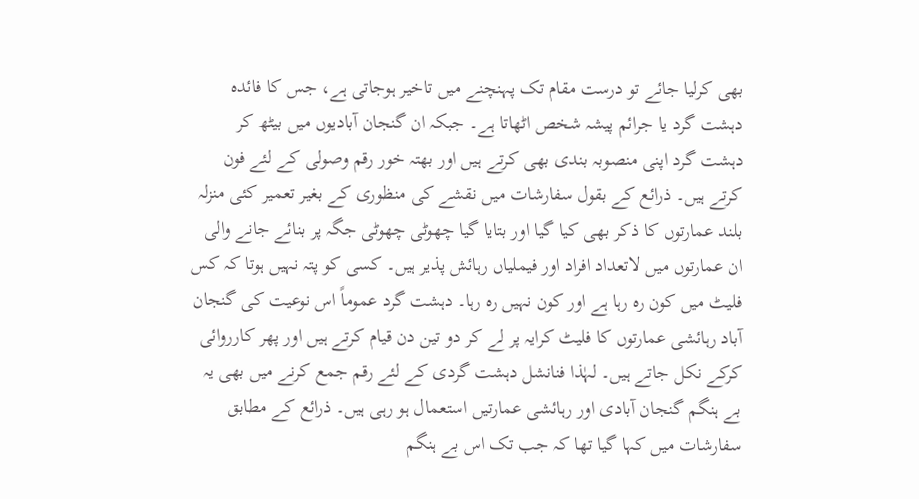بھی کرلیا جائے تو درست مقام تک پہنچنے میں تاخیر ہوجاتی ہے، جس کا فائدہ دہشت گرد یا جرائم پیشہ شخص اٹھاتا ہے۔ جبکہ ان گنجان آبادیوں میں بیٹھ کر دہشت گرد اپنی منصوبہ بندی بھی کرتے ہیں اور بھتہ خور رقم وصولی کے لئے فون کرتے ہیں۔ ذرائع کے بقول سفارشات میں نقشے کی منظوری کے بغیر تعمیر کئی منزلہ بلند عمارتوں کا ذکر بھی کیا گیا اور بتایا گیا چھوٹی چھوٹی جگہ پر بنائے جانے والی ان عمارتوں میں لاتعداد افراد اور فیملیاں رہائش پذیر ہیں۔ کسی کو پتہ نہیں ہوتا کہ کس فلیٹ میں کون رہ رہا ہے اور کون نہیں رہ رہا۔ دہشت گرد عموماً اس نوعیت کی گنجان آباد رہائشی عمارتوں کا فلیٹ کرایہ پر لے کر دو تین دن قیام کرتے ہیں اور پھر کارروائی کرکے نکل جاتے ہیں۔ لہٰذا فنانشل دہشت گردی کے لئے رقم جمع کرنے میں بھی یہ بے ہنگم گنجان آبادی اور رہائشی عمارتیں استعمال ہو رہی ہیں۔ ذرائع کے مطابق سفارشات میں کہا گیا تھا کہ جب تک اس بے ہنگم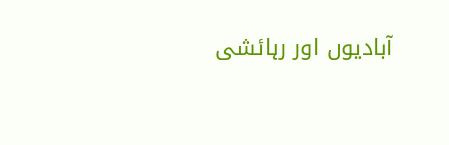آبادیوں اور رہائشی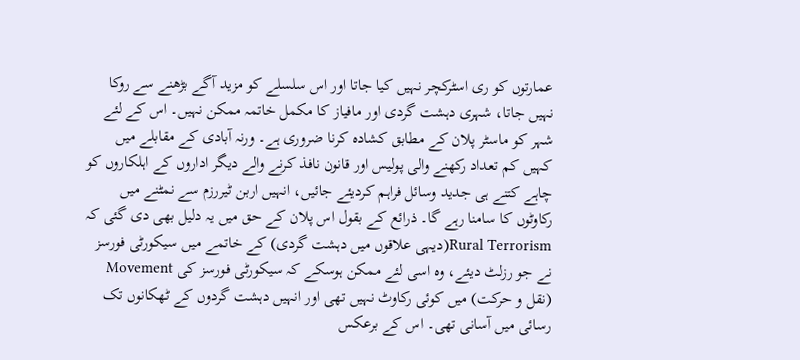عمارتوں کو ری اسٹرکچر نہیں کیا جاتا اور اس سلسلے کو مزید آگے بڑھنے سے روکا نہیں جاتا، شہری دہشت گردی اور مافیاز کا مکمل خاتمہ ممکن نہیں۔ اس کے لئے شہر کو ماسٹر پلان کے مطابق کشادہ کرنا ضروری ہے۔ ورنہ آبادی کے مقابلے میں کہیں کم تعداد رکھنے والی پولیس اور قانون نافذ کرنے والے دیگر اداروں کے اہلکاروں کو چاہے کتنے ہی جدید وسائل فراہم کردیئے جائیں، انہیں اربن ٹیررزم سے نمٹنے میں رکاوٹوں کا سامنا رہے گا۔ ذرائع کے بقول اس پلان کے حق میں یہ دلیل بھی دی گئی کہ Rural Terrorism(دیہی علاقوں میں دہشت گردی) کے خاتمے میں سیکورٹی فورسز نے جو رزلٹ دیئے، وہ اسی لئے ممکن ہوسکے کہ سیکورٹی فورسز کی Movement (نقل و حرکت) میں کوئی رکاوٹ نہیں تھی اور انہیں دہشت گردوں کے ٹھکانوں تک رسائی میں آسانی تھی۔ اس کے برعکس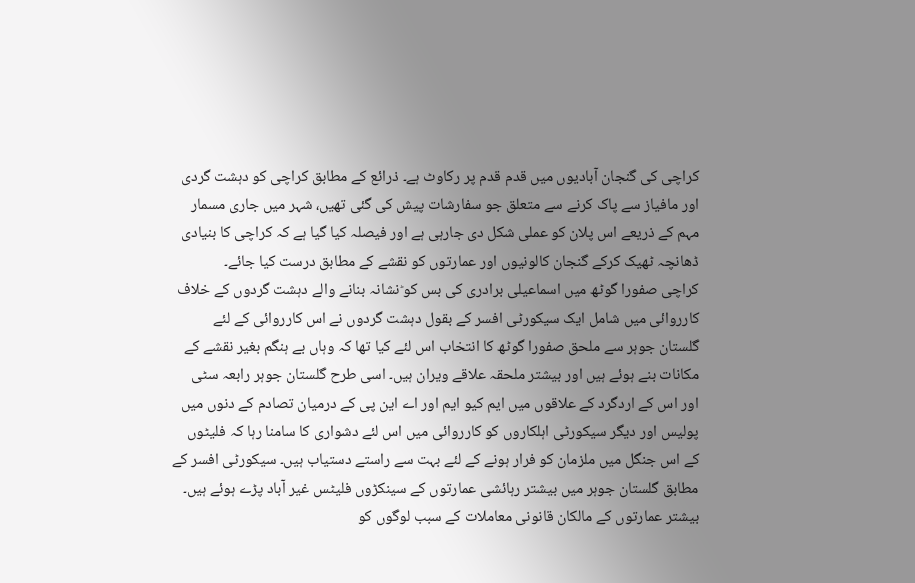کراچی کی گنجان آبادیوں میں قدم قدم پر رکاوٹ ہے۔ ذرائع کے مطابق کراچی کو دہشت گردی اور مافیاز سے پاک کرنے سے متعلق جو سفارشات پیش کی گئی تھیں، شہر میں جاری مسمار مہم کے ذریعے اس پلان کو عملی شکل دی جارہی ہے اور فیصلہ کیا گیا ہے کہ کراچی کا بنیادی ڈھانچہ ٹھیک کرکے گنجان کالونیوں اور عمارتوں کو نقشے کے مطابق درست کیا جائے۔
کراچی صفورا گوٹھ میں اسماعیلی برادری کی بس کو ؕنشانہ بنانے والے دہشت گردوں کے خلاف کارروائی میں شامل ایک سیکورٹی افسر کے بقول دہشت گردوں نے اس کارروائی کے لئے گلستان جوہر سے ملحق صفورا گوٹھ کا انتخاب اس لئے کیا تھا کہ وہاں بے ہنگم بغیر نقشے کے مکانات بنے ہوئے ہیں اور بیشتر ملحقہ علاقے ویران ہیں۔ اسی طرح گلستان جوہر رابعہ سٹی اور اس کے اردگرد کے علاقوں میں ایم کیو ایم اور اے این پی کے درمیان تصادم کے دنوں میں پولیس اور دیگر سیکورٹی اہلکاروں کو کارروائی میں اس لئے دشواری کا سامنا رہا کہ فلیٹوں کے اس جنگل میں ملزمان کو فرار ہونے کے لئے بہت سے راستے دستیاب ہیں۔ سیکورٹی افسر کے مطابق گلستان جوہر میں بیشتر رہائشی عمارتوں کے سینکڑوں فلیٹس غیر آباد پڑے ہوئے ہیں۔ بیشتر عمارتوں کے مالکان قانونی معاملات کے سبب لوگوں کو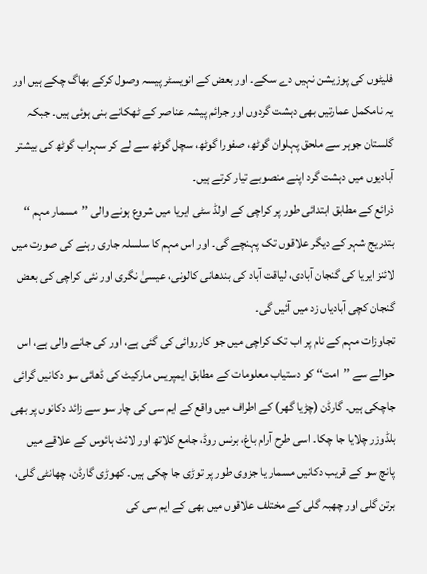فلیٹوں کی پوزیشن نہیں دے سکے۔ اور بعض کے انویسٹر پیسہ وصول کرکے بھاگ چکے ہیں اور یہ نامکمل عمارتیں بھی دہشت گردوں اور جرائم پیشہ عناصر کے ٹھکانے بنی ہوئی ہیں۔ جبکہ گلستان جوہر سے ملحق پہلوان گوٹھ، صفورا گوٹھ، سچل گوٹھ سے لے کر سہراب گوٹھ کی بیشتر آبادیوں میں دہشت گرد اپنے منصوبے تیار کرتے ہیں۔
ذرائع کے مطابق ابتدائی طور پر کراچی کے اولڈ سٹی ایریا میں شروع ہونے والی ’’مسمار مہم ‘‘ بتدریج شہر کے دیگر علاقوں تک پہنچے گی۔ اور اس مہم کا سلسلہ جاری رہنے کی صورت میں لائنز ایریا کی گنجان آبادی، لیاقت آباد کی بندھانی کالونی، عیسیٰ نگری اور نئی کراچی کی بعض گنجان کچی آبادیاں زد میں آئیں گی۔
تجاوزات مہم کے نام پر اب تک کراچی میں جو کارروائی کی گئی ہے، اور کی جانے والی ہے، اس حوالے سے ’’امت‘‘ کو دستیاب معلومات کے مطابق ایمپریس مارکیٹ کی ڈھائی سو دکانیں گرائی جاچکی ہیں۔ گارڈن (چڑیا گھر) کے اطراف میں واقع کے ایم سی کی چار سو سے زائد دکانوں پر بھی بلڈوزر چلایا جا چکا۔ اسی طرح آرام باغ، برنس روڈ، جامع کلاتھ اور لائٹ ہائوس کے علاقے میں پانچ سو کے قریب دکانیں مسمار یا جزوی طور پر توڑی جا چکی ہیں۔ کھوڑی گارڈن، چھانٹی گلی، برتن گلی اور چھبہ گلی کے مختلف علاقوں میں بھی کے ایم سی کی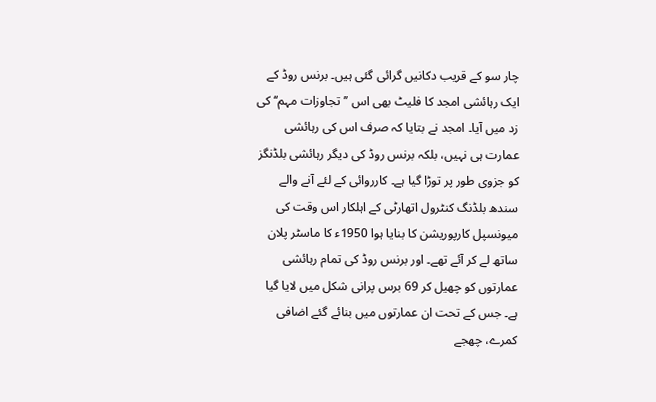چار سو کے قریب دکانیں گرائی گئی ہیں۔ برنس روڈ کے ایک رہائشی امجد کا فلیٹ بھی اس ’’تجاوزات مہم‘‘ کی زد میں آیا۔ امجد نے بتایا کہ صرف اس کی رہائشی عمارت ہی نہیں، بلکہ برنس روڈ کی دیگر رہائشی بلڈنگز کو جزوی طور پر توڑا گیا ہے۔ کارروائی کے لئے آنے والے سندھ بلڈنگ کنٹرول اتھارٹی کے اہلکار اس وقت کی میونسپل کارپوریشن کا بنایا ہوا 1950ء کا ماسٹر پلان ساتھ لے کر آئے تھے۔ اور برنس روڈ کی تمام رہائشی عمارتوں کو چھیل کر 69 برس پرانی شکل میں لایا گیا ہے۔ جس کے تحت ان عمارتوں میں بنائے گئے اضافی کمرے، چھجے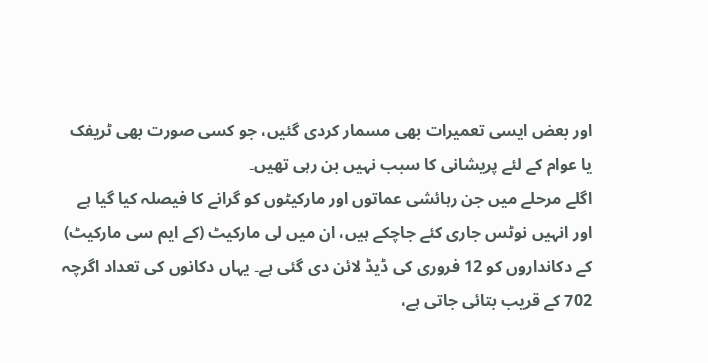اور بعض ایسی تعمیرات بھی مسمار کردی گئیں، جو کسی صورت بھی ٹریفک یا عوام کے لئے پریشانی کا سبب نہیں بن رہی تھیں۔
اگلے مرحلے میں جن رہائشی عماتوں اور مارکیٹوں کو گرانے کا فیصلہ کیا گیا ہے اور انہیں نوٹس جاری کئے جاچکے ہیں، ان میں لی مارکیٹ (کے ایم سی مارکیٹ) کے دکانداروں کو 12 فروری کی ڈیڈ لائن دی گئی ہے۔ یہاں دکانوں کی تعداد اگرچہ 702 کے قریب بتائی جاتی ہے،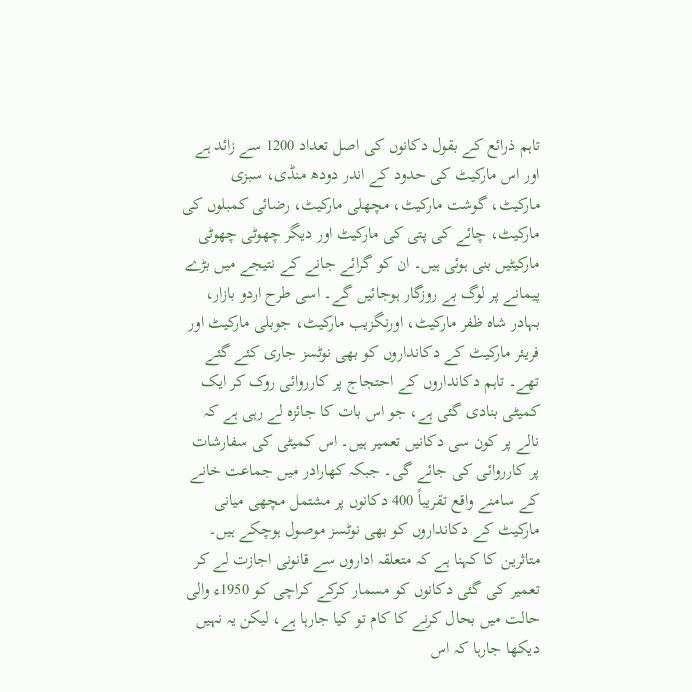تاہم ذرائع کے بقول دکانوں کی اصل تعداد 1200 سے زائد ہے اور اس مارکیٹ کی حدود کے اندر دودھ منڈی، سبزی مارکیٹ، گوشت مارکیٹ، مچھلی مارکیٹ، رضائی کمبلوں کی مارکیٹ، چائے کی پتی کی مارکیٹ اور دیگر چھوٹی چھوٹی مارکیٹیں بنی ہوئی ہیں۔ ان کو گرائے جانے کے نتیجے میں بڑے پیمانے پر لوگ بے روزگار ہوجائیں گے۔ اسی طرح اردو بازار، بہادر شاہ ظفر مارکیٹ، اورنگزیب مارکیٹ، جوبلی مارکیٹ اور فریئر مارکیٹ کے دکانداروں کو بھی نوٹسز جاری کئے گئے تھے۔ تاہم دکانداروں کے احتجاج پر کارروائی روک کر ایک کمیٹی بنادی گئی ہے، جو اس بات کا جائزہ لے رہی ہے کہ نالے پر کون سی دکانیں تعمیر ہیں۔ اس کمیٹی کی سفارشات پر کارروائی کی جائے گی۔ جبکہ کھارادر میں جماعت خانے کے سامنے واقع تقریباً 400 دکانوں پر مشتمل مچھی میانی مارکیٹ کے دکانداروں کو بھی نوٹسز موصول ہوچکے ہیں۔
متاثرین کا کہنا ہے کہ متعلقہ اداروں سے قانونی اجازت لے کر تعمیر کی گئی دکانوں کو مسمار کرکے کراچی کو 1950ء والی حالت میں بحال کرنے کا کام تو کیا جارہا ہے، لیکن یہ نہیں دیکھا جارہا کہ اس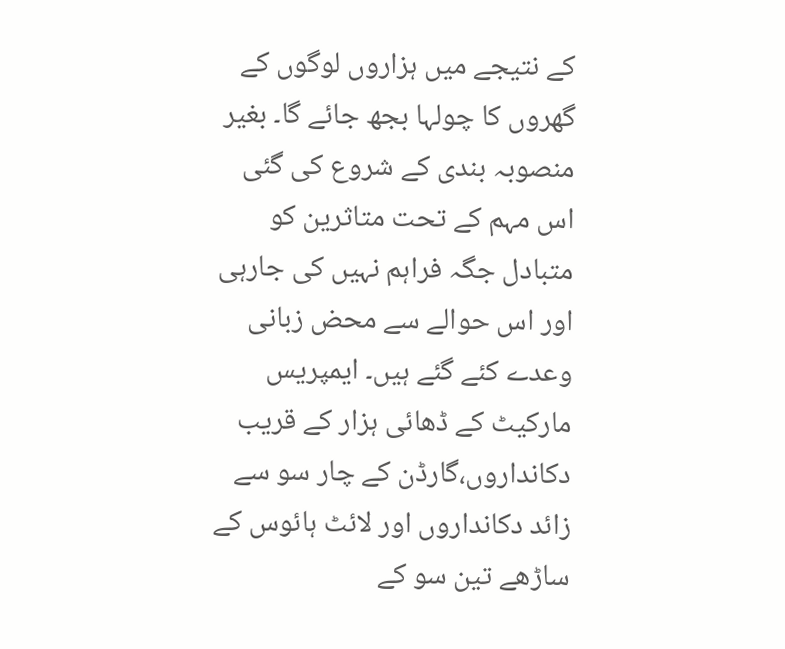کے نتیجے میں ہزاروں لوگوں کے گھروں کا چولہا بجھ جائے گا۔ بغیر منصوبہ بندی کے شروع کی گئی اس مہم کے تحت متاثرین کو متبادل جگہ فراہم نہیں کی جارہی اور اس حوالے سے محض زبانی وعدے کئے گئے ہیں۔ ایمپریس مارکیٹ کے ڈھائی ہزار کے قریب دکانداروں،گارڈن کے چار سو سے زائد دکانداروں اور لائٹ ہائوس کے ساڑھے تین سو کے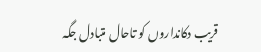قریب دکانداروں کو تاحال متبادل جگہ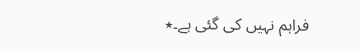فراہم نہیں کی گئی ہے۔٭